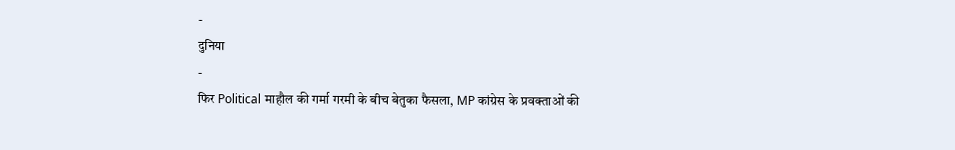-
दुनिया
-
फिर Political माहौल की गर्मा गरमी के बीच बेतुका फैसला, MP कांग्रेस के प्रवक्ताओं की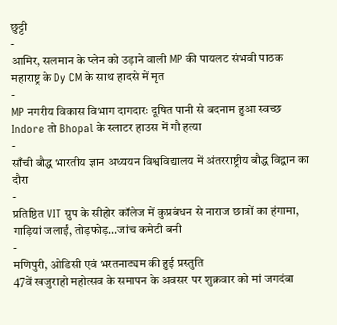छुट्टी
-
आमिर, सलमान के प्लेन को उड़ाने वाली MP की पायलट संभवी पाठक महाराष्ट्र के Dy CM के साथ हादसे में मृत
-
MP नगरीय विकास विभाग दागदारः दूषित पानी से बदनाम हुआ स्वच्छ Indore तो Bhopal के स्लाटर हाउस में गौ हत्या
-
साँची बौद्ध भारतीय ज्ञान अध्ययन विश्वविद्यालय में अंतरराष्ट्रीय बौद्ध विद्वान का दौरा
-
प्रतिष्ठित VIT ग्रुप के सीहोर कॉलेज में कुप्रबंधन से नाराज छात्रों का हंगामा, गाड़ियां जलाईं, तोड़फोड़…जांच कमेटी बनी
-
मणिपुरी, ओडिसी एवं भरतनाट्यम की हुई प्रस्तुति
47वें खजुराहो महोत्सव के समापन के अवसर पर शुक्रवार को मां जगदंबा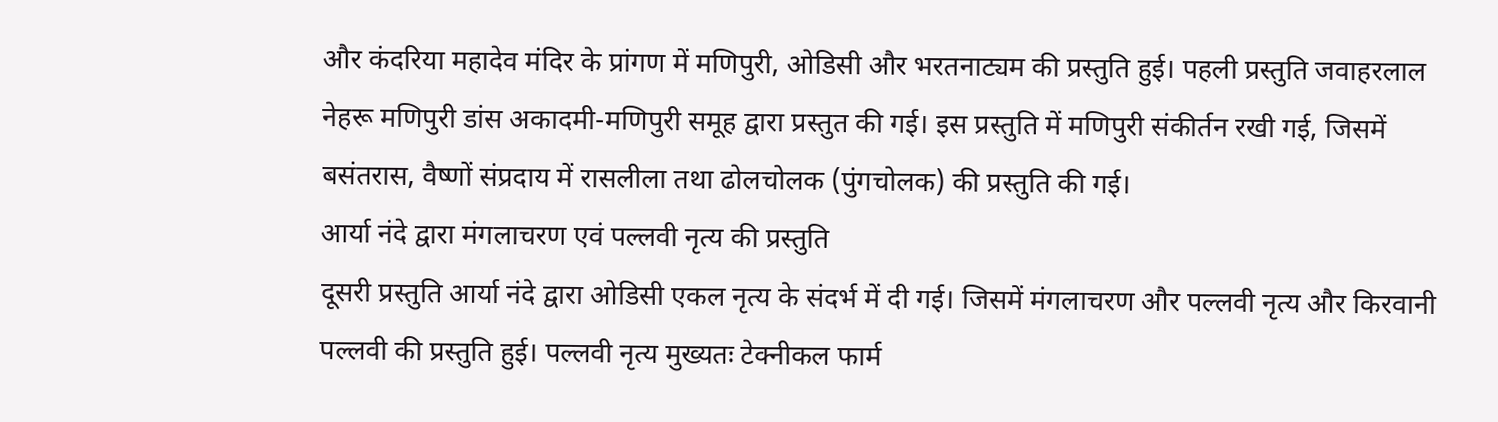और कंदरिया महादेव मंदिर के प्रांगण में मणिपुरी, ओडिसी और भरतनाट्यम की प्रस्तुति हुई। पहली प्रस्तुति जवाहरलाल नेहरू मणिपुरी डांस अकादमी-मणिपुरी समूह द्वारा प्रस्तुत की गई। इस प्रस्तुति में मणिपुरी संकीर्तन रखी गई, जिसमें बसंतरास, वैष्णों संप्रदाय में रासलीला तथा ढोलचोलक (पुंगचोलक) की प्रस्तुति की गई।
आर्या नंदे द्वारा मंगलाचरण एवं पल्लवी नृत्य की प्रस्तुति
दूसरी प्रस्तुति आर्या नंदे द्वारा ओडिसी एकल नृत्य के संदर्भ में दी गई। जिसमें मंगलाचरण और पल्लवी नृत्य और किरवानी पल्लवी की प्रस्तुति हुई। पल्लवी नृत्य मुख्यतः टेक्नीकल फार्म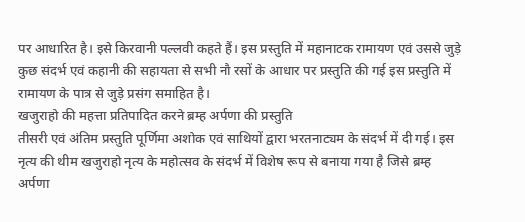पर आधारित है। इसे किरवानी पल्लवी कहते हैं। इस प्रस्तुति में महानाटक रामायण एवं उससे जुड़े कुछ संदर्भ एवं कहानी की सहायता से सभी नौ रसों के आधार पर प्रस्तुति की गई इस प्रस्तुति में रामायण के पात्र से जुड़े प्रसंग समाहित है।
खजुराहो की महत्ता प्रतिपादित करने ब्रम्ह अर्पणा की प्रस्तुति
तीसरी एवं अंतिम प्रस्तुति पूर्णिमा अशोक एवं साथियों द्वारा भरतनाट्यम के संदर्भ में दी गई। इस नृत्य की थीम खजुराहो नृत्य के महोत्सव के संदर्भ में विशेष रूप से बनाया गया है जिसे ब्रम्ह अर्पणा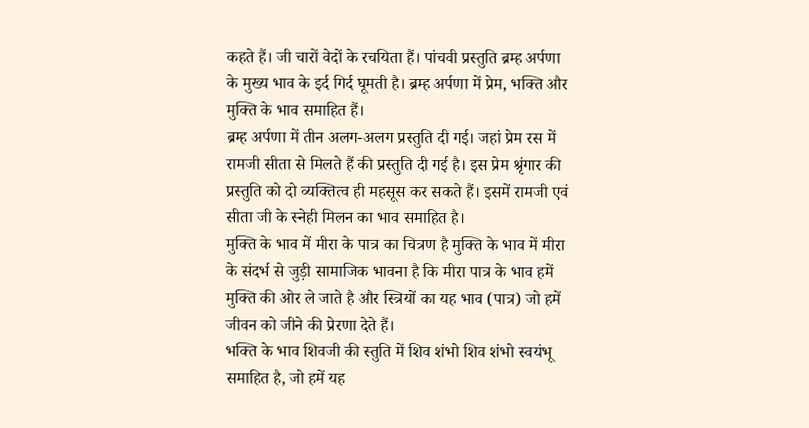कहते हैं। जी चारों वेदों के रचयिता हैं। पांचवी प्रस्तुति ब्रम्ह अर्पणा के मुख्य भाव के इर्द गिर्द घूमती है। ब्रम्ह अर्पणा में प्रेम, भक्ति और मुक्ति के भाव समाहित हैं।
ब्रम्ह अर्पणा में तीन अलग-अलग प्रस्तुति दी गई। जहां प्रेम रस में रामजी सीता से मिलते हैं की प्रस्तुति दी गई है। इस प्रेम श्रृंगार की प्रस्तुति को दो व्यक्तित्व ही महसूस कर सकते हैं। इसमें रामजी एवं सीता जी के स्नेही मिलन का भाव समाहित है।
मुक्ति के भाव में मीरा के पात्र का चित्रण है मुक्ति के भाव में मीरा के संदर्भ से जुड़ी सामाजिक भावना है कि मीरा पात्र के भाव हमें मुक्ति की ओर ले जाते है और स्त्रियों का यह भाव (पात्र) जो हमें जीवन को जीने की प्रेरणा देते हैं।
भक्ति के भाव शिवजी की स्तुति में शिव शंभो शिव शंभो स्वयंभू समाहित है, जो हमें यह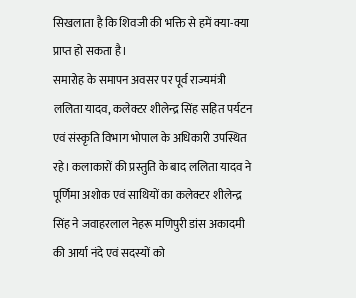सिखलाता है कि शिवजी की भक्ति से हमें क्या-क्या प्राप्त हो सकता है।
समारोह के समापन अवसर पर पूर्व राज्यमंत्री ललिता यादव, कलेक्टर शीलेन्द्र सिंह सहित पर्यटन एवं संस्कृति विभाग भोपाल के अधिकारी उपस्थित रहे। कलाकारों की प्रस्तुति के बाद ललिता यादव ने पूर्णिमा अशोक एवं साथियों का कलेक्टर शीलेन्द्र सिंह ने जवाहरलाल नेहरू मणिपुरी डांस अकादमी की आर्या नंदे एवं सदस्यों को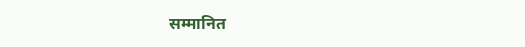सम्मानित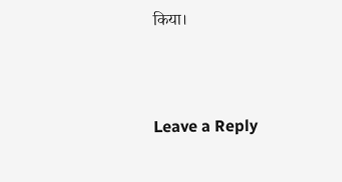किया।




Leave a Reply